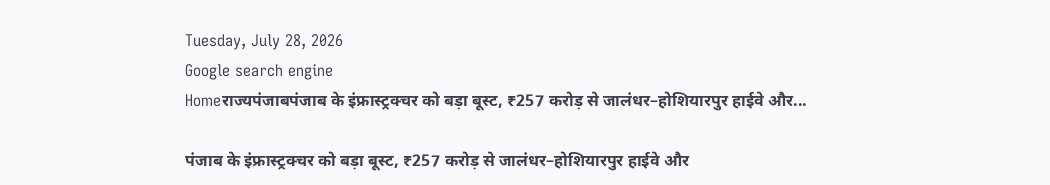Tuesday, July 28, 2026
Google search engine
Homeराज्यपंजाबपंजाब के इंफ्रास्ट्रक्चर को बड़ा बूस्ट, ₹257 करोड़ से जालंधर–होशियारपुर हाईवे और...

पंजाब के इंफ्रास्ट्रक्चर को बड़ा बूस्ट, ₹257 करोड़ से जालंधर–होशियारपुर हाईवे और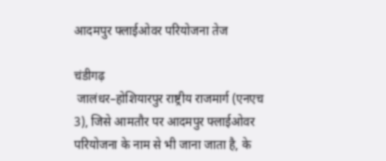आदमपुर फ्लाईओवर परियोजना तेज

चंडीगढ़
 जालंधर–होशियारपुर राष्ट्रीय राजमार्ग (एनएच 3), जिसे आमतौर पर आदमपुर फ्लाईओवर परियोजना के नाम से भी जाना जाता है, के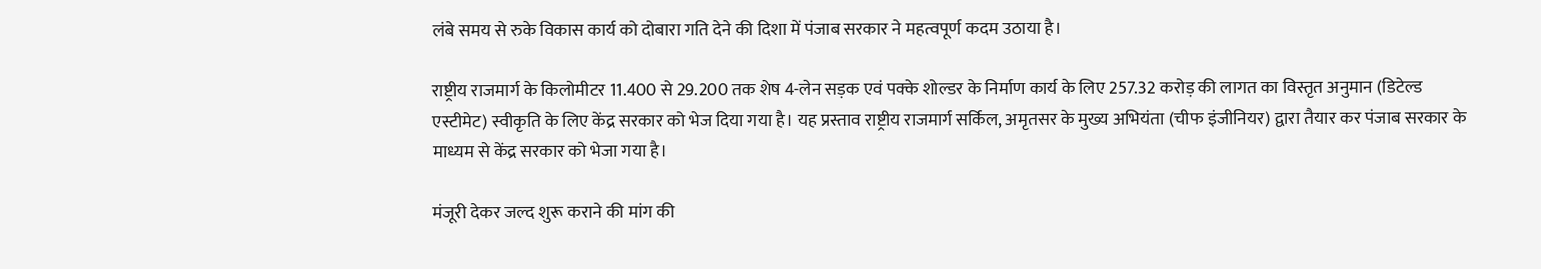लंबे समय से रुके विकास कार्य को दोबारा गति देने की दिशा में पंजाब सरकार ने महत्वपूर्ण कदम उठाया है।

राष्ट्रीय राजमार्ग के किलोमीटर 11.400 से 29.200 तक शेष 4-लेन सड़क एवं पक्के शोल्डर के निर्माण कार्य के लिए 257.32 करोड़ की लागत का विस्तृत अनुमान (डिटेल्ड एस्टीमेट) स्वीकृति के लिए केंद्र सरकार को भेज दिया गया है। यह प्रस्ताव राष्ट्रीय राजमार्ग सर्किल, अमृतसर के मुख्य अभियंता (चीफ इंजीनियर) द्वारा तैयार कर पंजाब सरकार के माध्यम से केंद्र सरकार को भेजा गया है।

मंजूरी देकर जल्द शुरू कराने की मांग की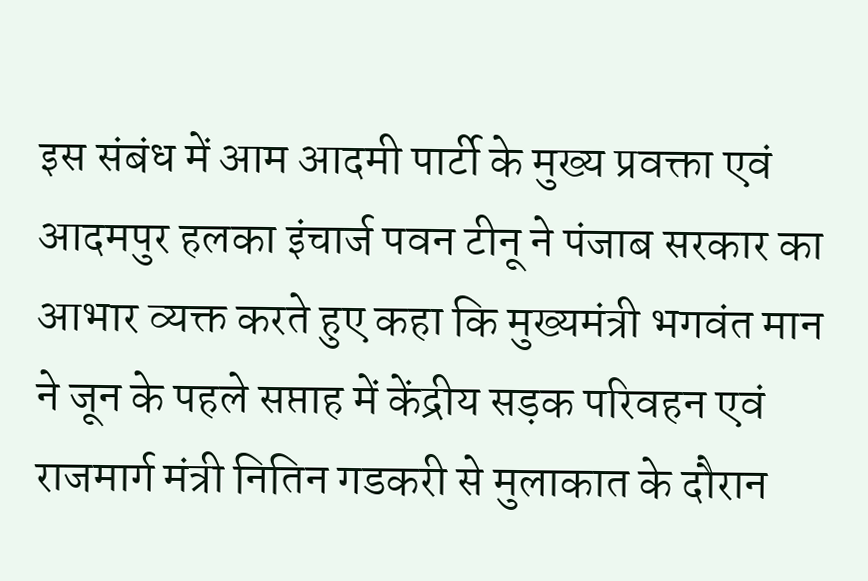इस संबंध में आम आदमी पार्टी के मुख्य प्रवक्ता एवं आदमपुर हलका इंचार्ज पवन टीनू ने पंजाब सरकार का आभार व्यक्त करते हुए कहा कि मुख्यमंत्री भगवंत मान ने जून के पहले सप्ताह में केंद्रीय सड़क परिवहन एवं राजमार्ग मंत्री नितिन गडकरी से मुलाकात के दौरान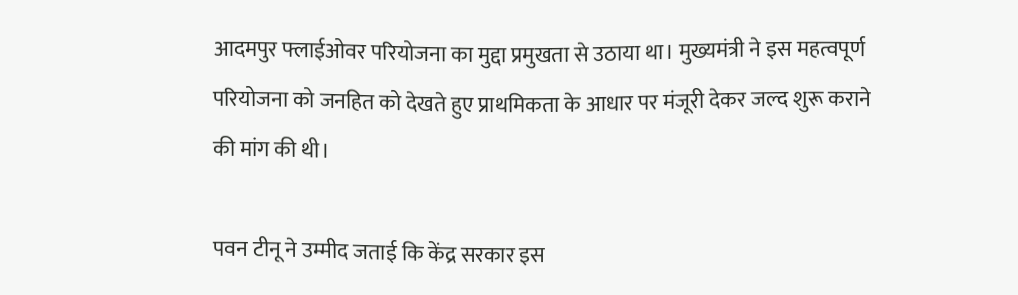आदमपुर फ्लाईओवर परियोजना का मुद्दा प्रमुखता से उठाया था। मुख्यमंत्री ने इस महत्वपूर्ण परियोजना को जनहित को देखते हुए प्राथमिकता के आधार पर मंजूरी देकर जल्द शुरू कराने की मांग की थी।

पवन टीनू ने उम्मीद जताई कि केंद्र सरकार इस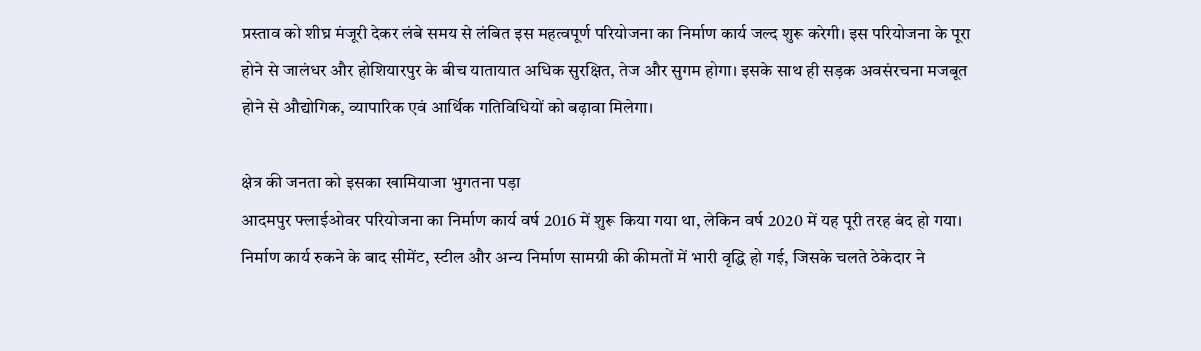प्रस्ताव को शीघ्र मंजूरी देकर लंबे समय से लंबित इस महत्वपूर्ण परियोजना का निर्माण कार्य जल्द शुरू करेगी। इस परियोजना के पूरा होने से जालंधर और होशियारपुर के बीच यातायात अधिक सुरक्षित, तेज और सुगम होगा। इसके साथ ही सड़क अवसंरचना मजबूत होने से औद्योगिक, व्यापारिक एवं आर्थिक गतिविधियों को बढ़ावा मिलेगा।

क्षेत्र की जनता को इसका खामियाजा भुगतना पड़ा
आदमपुर फ्लाईओवर परियोजना का निर्माण कार्य वर्ष 2016 में शुरू किया गया था, लेकिन वर्ष 2020 में यह पूरी तरह बंद हो गया। निर्माण कार्य रुकने के बाद सीमेंट, स्टील और अन्य निर्माण सामग्री की कीमतों में भारी वृद्धि हो गई, जिसके चलते ठेकेदार ने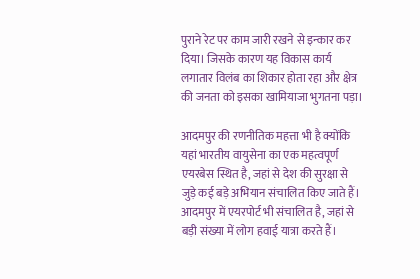पुराने रेट पर काम जारी रखने से इन्कार कर दिया। जिसके कारण यह विकास कार्य लगातार विलंब का शिकार होता रहा और क्षेत्र की जनता को इसका खामियाजा भुगतना पड़ा।

आदमपुर की रणनीतिक महत्ता भी है क्योंकि यहां भारतीय वायुसेना का एक महत्वपूर्ण एयरबेस स्थित है, जहां से देश की सुरक्षा से जुड़े कई बड़े अभियान संचालित किए जाते हैं। आदमपुर में एयरपोर्ट भी संचालित है, जहां से बड़ी संख्या में लोग हवाई यात्रा करते हैं।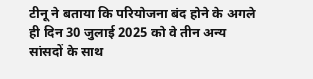टीनू ने बताया कि परियोजना बंद होने के अगले ही दिन 30 जुलाई 2025 को वे तीन अन्य सांसदों के साथ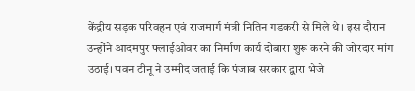केंद्रीय सड़क परिवहन एवं राजमार्ग मंत्री नितिन गडकरी से मिले थे। इस दौरान उन्होंने आदमपुर फ्लाईओवर का निर्माण कार्य दोबारा शुरू करने की जोरदार मांग उठाई। पवन टीनू ने उम्मीद जताई कि पंजाब सरकार द्वारा भेजे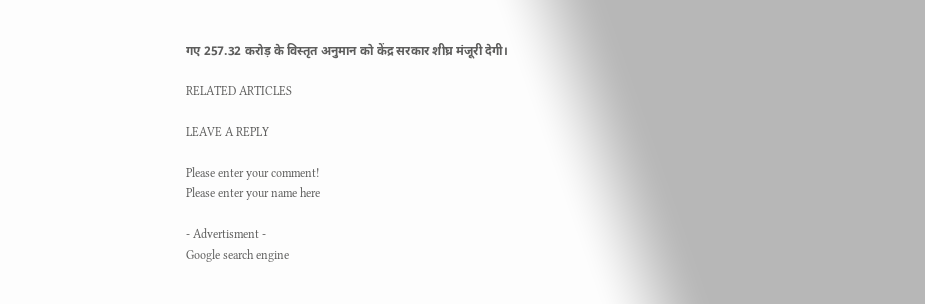गए 257.32 करोड़ के विस्तृत अनुमान को केंद्र सरकार शीघ्र मंजूरी देगी।

RELATED ARTICLES

LEAVE A REPLY

Please enter your comment!
Please enter your name here

- Advertisment -
Google search engine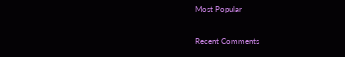Most Popular

Recent Comments